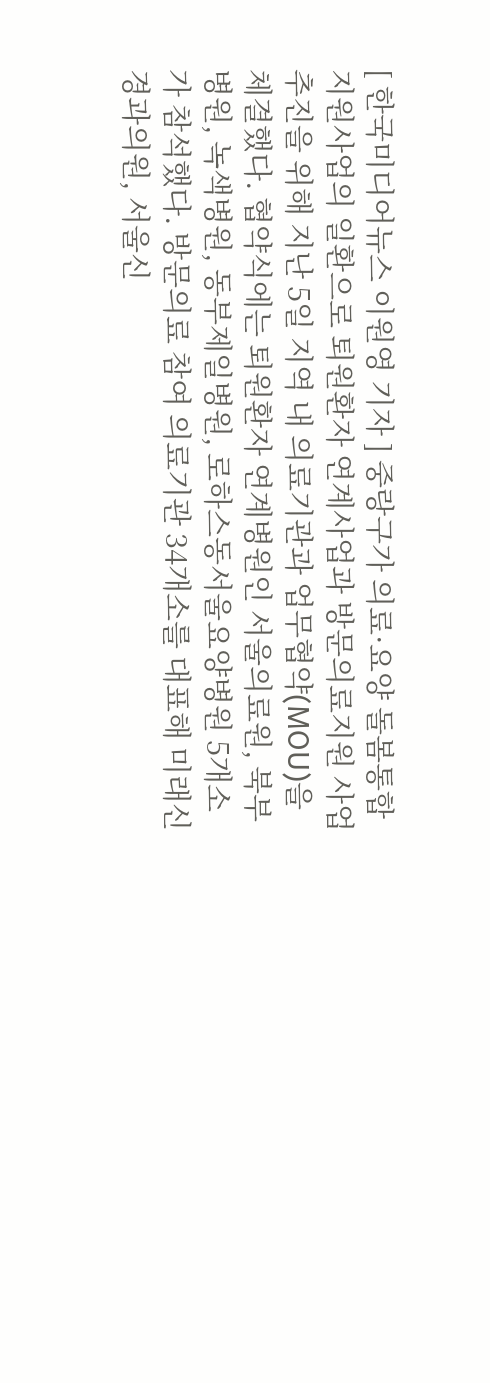[ 한국미디어뉴스 이원영 기자 ] 중랑구가 의료·요양 돌봄통합 지원사업의 일환으로 퇴원환자 연계사업과 방문의료지원 사업 추진을 위해 지난 5일 지역 내 의료기관과 업무협약(MOU)을 체결했다. 협약식에는 퇴원환자 연계병원인 서울의료원, 북부병원, 녹색병원, 동부제일병원, 로하스동서울요양병원 5개소가 참석했다. 방문의료 참여 의료기관 34개소를 대표해 미래신경과의원, 서울신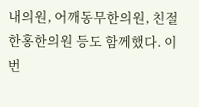내의원, 어깨동무한의원, 친절한홍한의원 등도 함께했다. 이번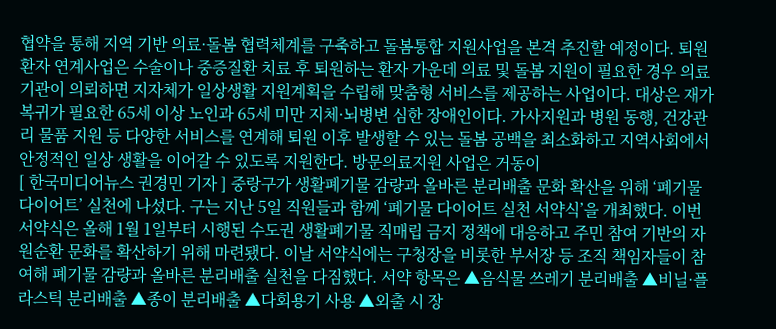협약을 통해 지역 기반 의료·돌봄 협력체계를 구축하고 돌봄통합 지원사업을 본격 추진할 예정이다. 퇴원환자 연계사업은 수술이나 중증질환 치료 후 퇴원하는 환자 가운데 의료 및 돌봄 지원이 필요한 경우 의료기관이 의뢰하면 지자체가 일상생활 지원계획을 수립해 맞춤형 서비스를 제공하는 사업이다. 대상은 재가 복귀가 필요한 65세 이상 노인과 65세 미만 지체·뇌병변 심한 장애인이다. 가사지원과 병원 동행, 건강관리 물품 지원 등 다양한 서비스를 연계해 퇴원 이후 발생할 수 있는 돌봄 공백을 최소화하고 지역사회에서 안정적인 일상 생활을 이어갈 수 있도록 지원한다. 방문의료지원 사업은 거동이
[ 한국미디어뉴스 권경민 기자 ] 중랑구가 생활폐기물 감량과 올바른 분리배출 문화 확산을 위해 ‘폐기물 다이어트’ 실천에 나섰다. 구는 지난 5일 직원들과 함께 ‘폐기물 다이어트 실천 서약식’을 개최했다. 이번 서약식은 올해 1월 1일부터 시행된 수도권 생활폐기물 직매립 금지 정책에 대응하고 주민 참여 기반의 자원순환 문화를 확산하기 위해 마련됐다. 이날 서약식에는 구청장을 비롯한 부서장 등 조직 책임자들이 참여해 폐기물 감량과 올바른 분리배출 실천을 다짐했다. 서약 항목은 ▲음식물 쓰레기 분리배출 ▲비닐·플라스틱 분리배출 ▲종이 분리배출 ▲다회용기 사용 ▲외출 시 장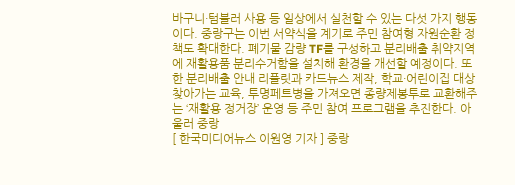바구니·텀블러 사용 등 일상에서 실천할 수 있는 다섯 가지 행동이다. 중랑구는 이번 서약식을 계기로 주민 참여형 자원순환 정책도 확대한다. 폐기물 감량 TF를 구성하고 분리배출 취약지역에 재활용품 분리수거함을 설치해 환경을 개선할 예정이다. 또한 분리배출 안내 리플릿과 카드뉴스 제작, 학교·어린이집 대상 찾아가는 교육, 투명페트병을 가져오면 종량제봉투로 교환해주는 ‘재활용 정거장’ 운영 등 주민 참여 프로그램을 추진한다. 아울러 중랑
[ 한국미디어뉴스 이원영 기자 ] 중랑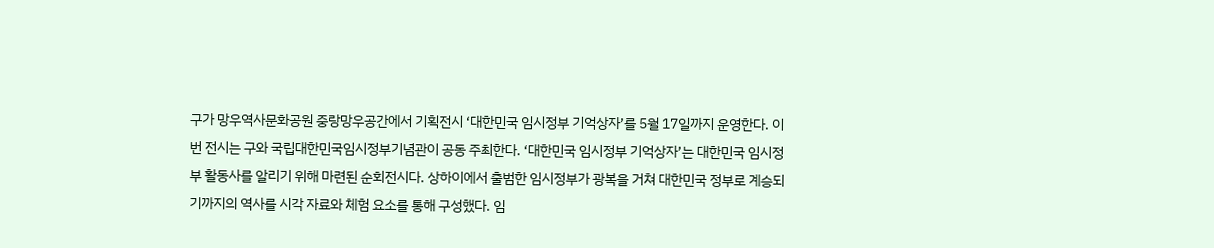구가 망우역사문화공원 중랑망우공간에서 기획전시 ‘대한민국 임시정부 기억상자’를 5월 17일까지 운영한다. 이번 전시는 구와 국립대한민국임시정부기념관이 공동 주최한다. ‘대한민국 임시정부 기억상자’는 대한민국 임시정부 활동사를 알리기 위해 마련된 순회전시다. 상하이에서 출범한 임시정부가 광복을 거쳐 대한민국 정부로 계승되기까지의 역사를 시각 자료와 체험 요소를 통해 구성했다. 임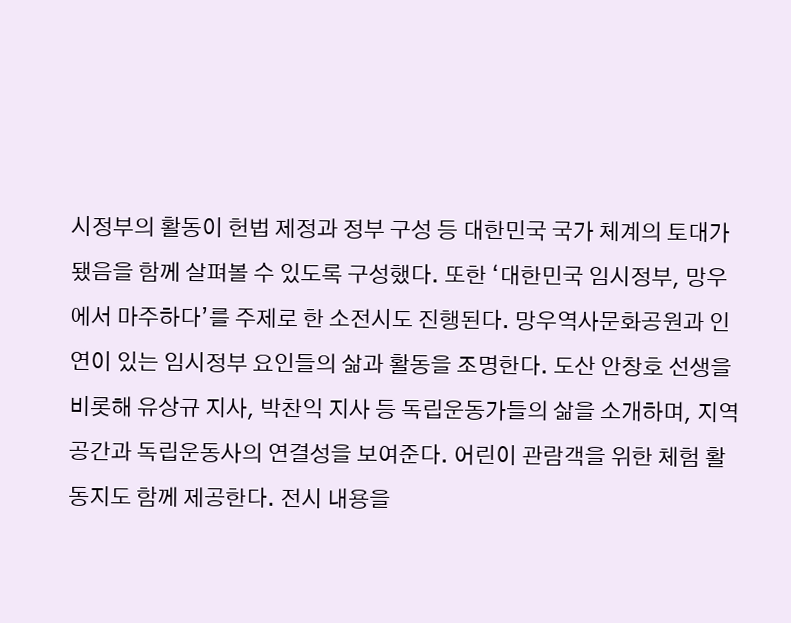시정부의 활동이 헌법 제정과 정부 구성 등 대한민국 국가 체계의 토대가 됐음을 함께 살펴볼 수 있도록 구성했다. 또한 ‘대한민국 임시정부, 망우에서 마주하다’를 주제로 한 소전시도 진행된다. 망우역사문화공원과 인연이 있는 임시정부 요인들의 삶과 활동을 조명한다. 도산 안창호 선생을 비롯해 유상규 지사, 박찬익 지사 등 독립운동가들의 삶을 소개하며, 지역 공간과 독립운동사의 연결성을 보여준다. 어린이 관람객을 위한 체험 활동지도 함께 제공한다. 전시 내용을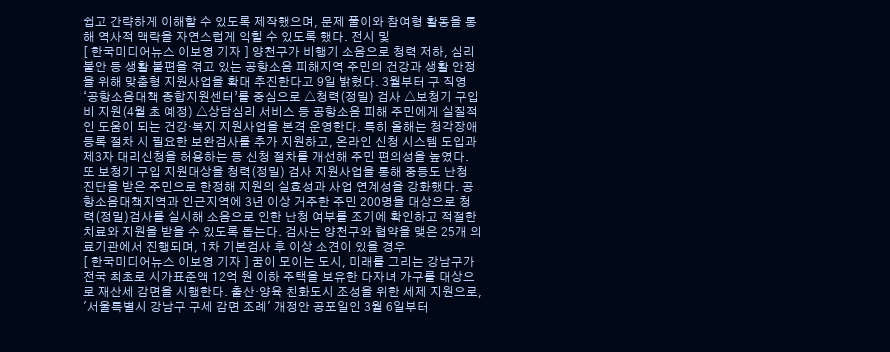쉽고 간략하게 이해할 수 있도록 제작했으며, 문제 풀이와 참여형 활동을 통해 역사적 맥락을 자연스럽게 익힐 수 있도록 했다. 전시 및
[ 한국미디어뉴스 이보영 기자 ] 양천구가 비행기 소음으로 청력 저하, 심리 불안 등 생활 불편을 겪고 있는 공항소음 피해지역 주민의 건강과 생활 안정을 위해 맞춤형 지원사업을 확대 추진한다고 9일 밝혔다. 3월부터 구 직영 ‘공항소음대책 종합지원센터’를 중심으로 △청력(정밀) 검사 △보청기 구입비 지원(4월 초 예정) △상담심리 서비스 등 공항소음 피해 주민에게 실질적인 도움이 되는 건강·복지 지원사업을 본격 운영한다. 특히 올해는 청각장애 등록 절차 시 필요한 보완검사를 추가 지원하고, 온라인 신청 시스템 도입과 제3자 대리신청을 허용하는 등 신청 절차를 개선해 주민 편의성을 높였다. 또 보청기 구입 지원대상을 청력(정밀) 검사 지원사업을 통해 중등도 난청 진단을 받은 주민으로 한정해 지원의 실효성과 사업 연계성을 강화했다. 공항소음대책지역과 인근지역에 3년 이상 거주한 주민 200명을 대상으로 청력(정밀)검사를 실시해 소음으로 인한 난청 여부를 조기에 확인하고 적절한 치료와 지원을 받을 수 있도록 돕는다. 검사는 양천구와 협약을 맺은 25개 의료기관에서 진행되며, 1차 기본검사 후 이상 소견이 있을 경우
[ 한국미디어뉴스 이보영 기자 ] 꿈이 모이는 도시, 미래를 그리는 강남구가 전국 최초로 시가표준액 12억 원 이하 주택을 보유한 다자녀 가구를 대상으로 재산세 감면을 시행한다. 출산·양육 친화도시 조성을 위한 세제 지원으로, '서울특별시 강남구 구세 감면 조례' 개정안 공포일인 3월 6일부터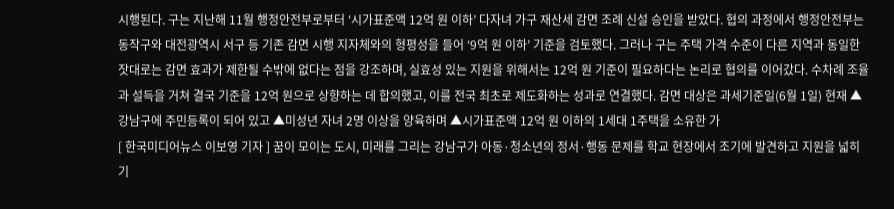시행된다. 구는 지난해 11월 행정안전부로부터 ‘시가표준액 12억 원 이하’ 다자녀 가구 재산세 감면 조례 신설 승인을 받았다. 협의 과정에서 행정안전부는 동작구와 대전광역시 서구 등 기존 감면 시행 지자체와의 형평성을 들어 ‘9억 원 이하’ 기준을 검토했다. 그러나 구는 주택 가격 수준이 다른 지역과 동일한 잣대로는 감면 효과가 제한될 수밖에 없다는 점을 강조하며, 실효성 있는 지원을 위해서는 12억 원 기준이 필요하다는 논리로 협의를 이어갔다. 수차례 조율과 설득을 거쳐 결국 기준을 12억 원으로 상향하는 데 합의했고, 이를 전국 최초로 제도화하는 성과로 연결했다. 감면 대상은 과세기준일(6월 1일) 현재 ▲강남구에 주민등록이 되어 있고 ▲미성년 자녀 2명 이상을 양육하며 ▲시가표준액 12억 원 이하의 1세대 1주택을 소유한 가
[ 한국미디어뉴스 이보영 기자 ] 꿈이 모이는 도시, 미래를 그리는 강남구가 아동·청소년의 정서·행동 문제를 학교 현장에서 조기에 발견하고 지원을 넓히기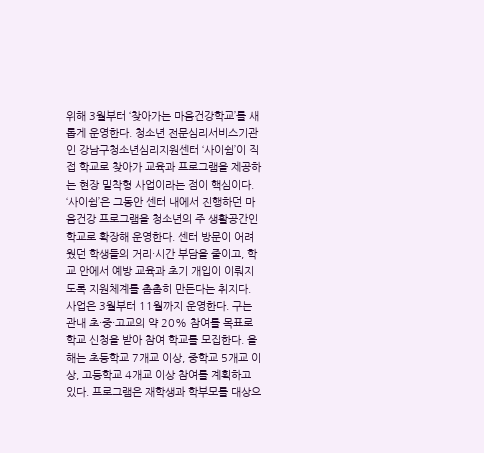위해 3월부터 ‘찾아가는 마음건강학교’를 새롭게 운영한다. 청소년 전문심리서비스기관인 강남구청소년심리지원센터 ‘사이쉼’이 직접 학교로 찾아가 교육과 프로그램을 제공하는 현장 밀착형 사업이라는 점이 핵심이다. ‘사이쉼’은 그동안 센터 내에서 진행하던 마음건강 프로그램을 청소년의 주 생활공간인 학교로 확장해 운영한다. 센터 방문이 어려웠던 학생들의 거리·시간 부담을 줄이고, 학교 안에서 예방 교육과 초기 개입이 이뤄지도록 지원체계를 촘촘히 만든다는 취지다. 사업은 3월부터 11월까지 운영한다. 구는 관내 초·중·고교의 약 20% 참여를 목표로 학교 신청을 받아 참여 학교를 모집한다. 올해는 초등학교 7개교 이상, 중학교 5개교 이상, 고등학교 4개교 이상 참여를 계획하고 있다. 프로그램은 재학생과 학부모를 대상으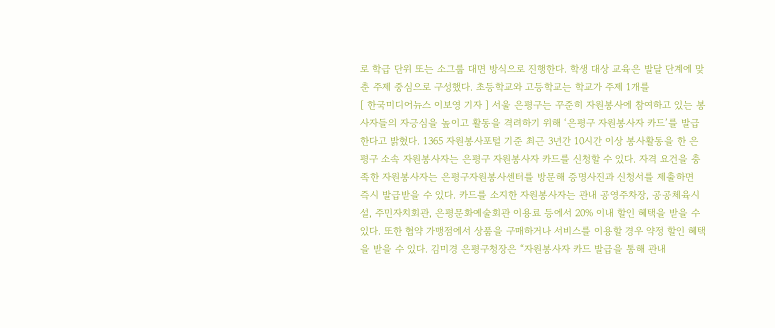로 학급 단위 또는 소그룹 대면 방식으로 진행한다. 학생 대상 교육은 발달 단계에 맞춘 주제 중심으로 구성했다. 초등학교와 고등학교는 학교가 주제 1개를
[ 한국미디어뉴스 이보영 기자 ] 서울 은평구는 꾸준히 자원봉사에 참여하고 있는 봉사자들의 자긍심을 높이고 활동을 격려하기 위해 ‘은평구 자원봉사자 카드’를 발급한다고 밝혔다. 1365 자원봉사포털 기준 최근 3년간 10시간 이상 봉사활동을 한 은평구 소속 자원봉사자는 은평구 자원봉사자 카드를 신청할 수 있다. 자격 요건을 충족한 자원봉사자는 은평구자원봉사센터를 방문해 증명사진과 신청서를 제출하면 즉시 발급받을 수 있다. 카드를 소지한 자원봉사자는 관내 공영주차장, 공공체육시설, 주민자치회관, 은평문화예술회관 이용료 등에서 20% 이내 할인 혜택을 받을 수 있다. 또한 협약 가맹점에서 상품을 구매하거나 서비스를 이용할 경우 약정 할인 혜택을 받을 수 있다. 김미경 은평구청장은 “자원봉사자 카드 발급을 통해 관내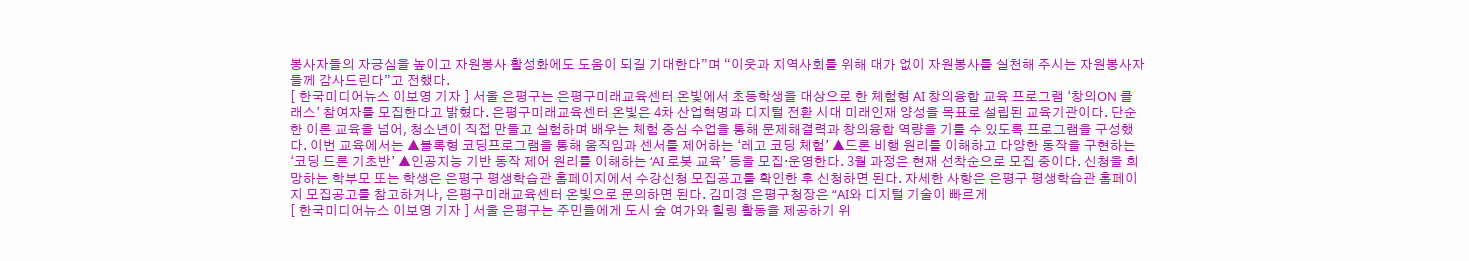봉사자들의 자긍심을 높이고 자원봉사 활성화에도 도움이 되길 기대한다”며 “이웃과 지역사회를 위해 대가 없이 자원봉사를 실천해 주시는 자원봉사자들께 감사드린다”고 전했다.
[ 한국미디어뉴스 이보영 기자 ] 서울 은평구는 은평구미래교육센터 온빛에서 초등학생을 대상으로 한 체험형 AI 창의융합 교육 프로그램 ‘창의ON 클래스’ 참여자를 모집한다고 밝혔다. 은평구미래교육센터 온빛은 4차 산업혁명과 디지털 전환 시대 미래인재 양성을 목표로 설립된 교육기관이다. 단순한 이론 교육을 넘어, 청소년이 직접 만들고 실험하며 배우는 체험 중심 수업을 통해 문제해결력과 창의융합 역량을 기를 수 있도록 프로그램을 구성했다. 이번 교육에서는 ▲블록형 코딩프로그램을 통해 움직임과 센서를 제어하는 ‘레고 코딩 체험’ ▲드론 비행 원리를 이해하고 다양한 동작을 구현하는 ‘코딩 드론 기초반’ ▲인공지능 기반 동작 제어 원리를 이해하는 ‘AI 로봇 교육’ 등을 모집·운영한다. 3월 과정은 현재 선착순으로 모집 중이다. 신청을 희망하는 학부모 또는 학생은 은평구 평생학습관 홈페이지에서 수강신청 모집공고를 확인한 후 신청하면 된다. 자세한 사항은 은평구 평생학습관 홈페이지 모집공고를 참고하거나, 은평구미래교육센터 온빛으로 문의하면 된다. 김미경 은평구청장은 “AI와 디지털 기술이 빠르게
[ 한국미디어뉴스 이보영 기자 ] 서울 은평구는 주민들에게 도시 숲 여가와 힐링 활동을 제공하기 위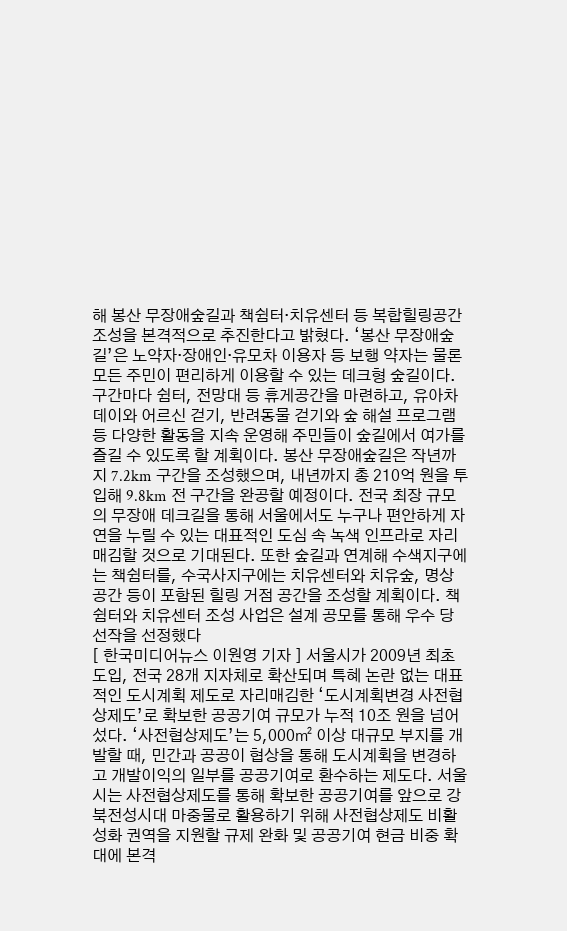해 봉산 무장애숲길과 책쉼터·치유센터 등 복합힐링공간 조성을 본격적으로 추진한다고 밝혔다. ‘봉산 무장애숲길’은 노약자·장애인·유모차 이용자 등 보행 약자는 물론 모든 주민이 편리하게 이용할 수 있는 데크형 숲길이다. 구간마다 쉼터, 전망대 등 휴게공간을 마련하고, 유아차 데이와 어르신 걷기, 반려동물 걷기와 숲 해설 프로그램 등 다양한 활동을 지속 운영해 주민들이 숲길에서 여가를 즐길 수 있도록 할 계획이다. 봉산 무장애숲길은 작년까지 7.2km 구간을 조성했으며, 내년까지 총 210억 원을 투입해 9.8km 전 구간을 완공할 예정이다. 전국 최장 규모의 무장애 데크길을 통해 서울에서도 누구나 편안하게 자연을 누릴 수 있는 대표적인 도심 속 녹색 인프라로 자리매김할 것으로 기대된다. 또한 숲길과 연계해 수색지구에는 책쉼터를, 수국사지구에는 치유센터와 치유숲, 명상 공간 등이 포함된 힐링 거점 공간을 조성할 계획이다. 책쉼터와 치유센터 조성 사업은 설계 공모를 통해 우수 당선작을 선정했다
[ 한국미디어뉴스 이원영 기자 ] 서울시가 2009년 최초 도입, 전국 28개 지자체로 확산되며 특혜 논란 없는 대표적인 도시계획 제도로 자리매김한 ‘도시계획변경 사전협상제도’로 확보한 공공기여 규모가 누적 10조 원을 넘어섰다. ‘사전협상제도’는 5,000㎡ 이상 대규모 부지를 개발할 때, 민간과 공공이 협상을 통해 도시계획을 변경하고 개발이익의 일부를 공공기여로 환수하는 제도다. 서울시는 사전협상제도를 통해 확보한 공공기여를 앞으로 강북전성시대 마중물로 활용하기 위해 사전협상제도 비활성화 권역을 지원할 규제 완화 및 공공기여 현금 비중 확대에 본격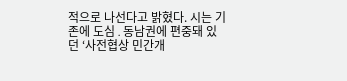적으로 나선다고 밝혔다. 시는 기존에 도심․동남권에 편중돼 있던 ‘사전협상 민간개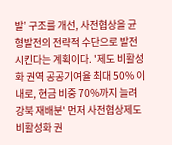발’ 구조를 개선, 사전협상을 균형발전의 전략적 수단으로 발전시킨다는 계획이다. '제도 비활성화 권역 공공기여율 최대 50% 이내로, 현금 비중 70%까지 늘려 강북 재배분' 먼저 사전협상제도 비활성화 권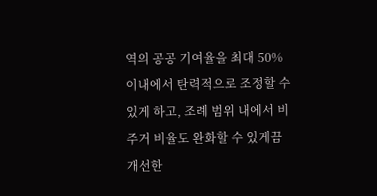역의 공공 기여율을 최대 50% 이내에서 탄력적으로 조정할 수 있게 하고, 조례 범위 내에서 비주거 비율도 완화할 수 있게끔 개선한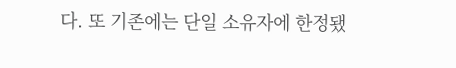다. 또 기존에는 단일 소유자에 한정됐